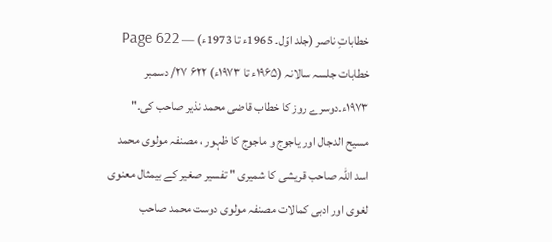خطاباتِ ناصر (جلد اوّل۔ 1965ء تا 1973ء) — Page 622
خطابات جلسہ سالانہ (۱۹۶۵ء تا ۱۹۷۳ء) ۶۲۲ ۲۷/ دسمبر ۱۹۷۳ء۔دوسرے روز کا خطاب قاضی محمد نذیر صاحب کی۔" مسیح الدجال اور یاجوج و ماجوج کا ظہور ، مصنفہ مولوی محمد اسد اللہ صاحب قریشی کا شمیری " تفسیر صغیر کے بیمثال معنوی لغوی اور ادبی کمالات مصنفہ مولوی دوست محمد صاحب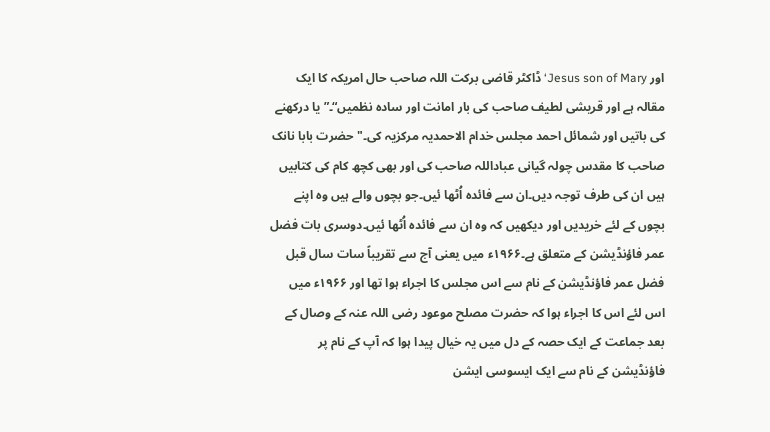اور Jesus son of Mary‘ ڈاکٹر قاضی برکت اللہ صاحب حال امریکہ کا ایک مقالہ ہے اور قریشی لطیف صاحب کی بار امانت اور سادہ نظمیں“۔”یا درکھنے کی باتیں اور شمائل احمد مجلس خدام الاحمدیہ مرکزیہ کی۔" حضرت بابا نانک صاحب کا مقدس چولہ گیانی عباداللہ صاحب کی اور بھی کچھ کام کی کتابیں ہیں ان کی طرف توجہ دیں۔ان سے فائدہ اُٹھا ئیں۔جو بچوں والے ہیں وہ اپنے بچوں کے لئے خریدیں اور دیکھیں کہ وہ ان سے فائدہ اُٹھا ئیں۔دوسری بات فضل عمر فاؤنڈیشن کے متعلق ہے۔۱۹۶۶ء میں یعنی آج سے تقریباً سات سال قبل فضل عمر فاؤنڈیشن کے نام سے اس مجلس کا اجراء ہوا تھا اور ۱۹۶۶ء میں اس لئے اس کا اجراء ہوا کہ حضرت مصلح موعود رضی اللہ عنہ کے وصال کے بعد جماعت کے ایک حصہ کے دل میں یہ خیال پیدا ہوا کہ آپ کے نام پر فاؤنڈیشن کے نام سے ایک ایسوسی ایشن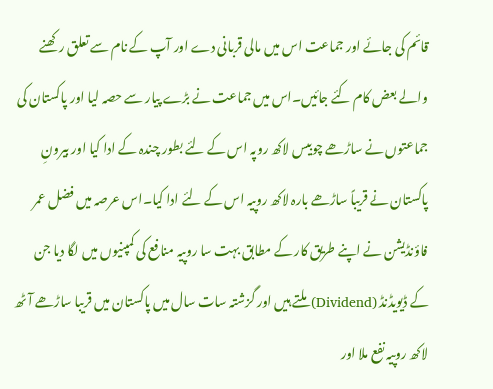قائم کی جائے اور جماعت اس میں مالی قربانی دے اور آپ کے نام سے تعلق رکھنے والے بعض کام کئے جائیں۔اس میں جماعت نے بڑے پیار سے حصہ لیا اور پاکستان کی جماعتوں نے ساڑھے چوبیس لاکھ روپہ اس کے لئے بطور چندہ کے ادا کیا اور بیرونِ پاکستان نے قریباً ساڑھے بارہ لاکھ روپیہ اس کے لئے ادا کیا۔اس عرصہ میں فضل عمر فاؤنڈیشن نے اپنے طریق کار کے مطابق بہت سا روپیہ منافع کی کمپنیوں میں لگا دیا جن کے ڈیویڈنڈ (Dividend) ملتے ہیں اور گزشتہ سات سال میں پاکستان میں قریبا ساڑھے آٹھ لاکھ روپیہ نفع ملا اور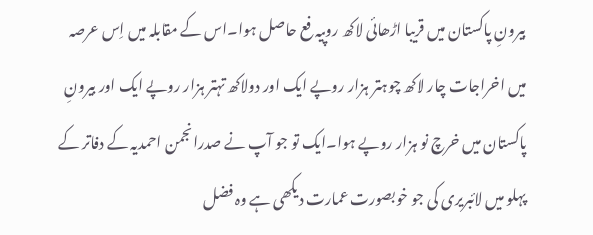بیرونِ پاکستان میں قریبا اڑھائی لاکھ روپیہ فع حاصل ہوا۔اس کے مقابلہ میں اِس عرصہ میں اخراجات چار لاکھ چوہتر ہزار روپے ایک اور دولاکھ تہتر ہزار روپے ایک اور بیرونِ پاکستان میں خرچ نو ہزار روپے ہوا۔ایک تو جو آپ نے صدرانجمن احمدیہ کے دفاتر کے پہلو میں لائبریری کی جو خوبصورت عمارت دیکھی ہے وہ فضل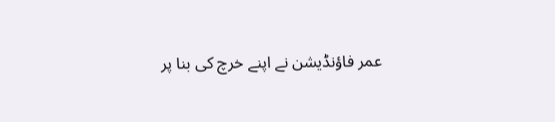عمر فاؤنڈیشن نے اپنے خرچ کی بنا پر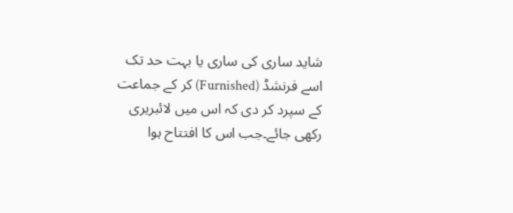شاید ساری کی ساری یا بہت حد تک اسے فرنشڈ (Furnished) کر کے جماعت کے سپرد کر دی کہ اس میں لائبریری رکھی جائے۔جب اس کا افتتاح ہوا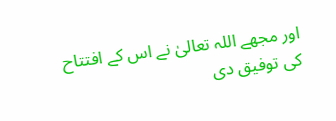اور مجھے اللہ تعالیٰ نے اس کے افتتاح کی توفیق دی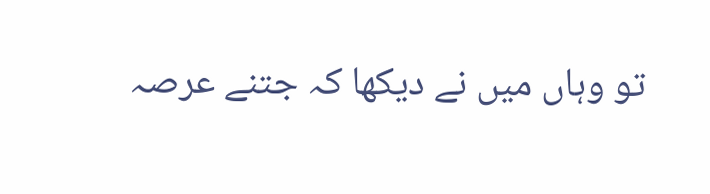تو وہاں میں نے دیکھا کہ جتنے عرصہ